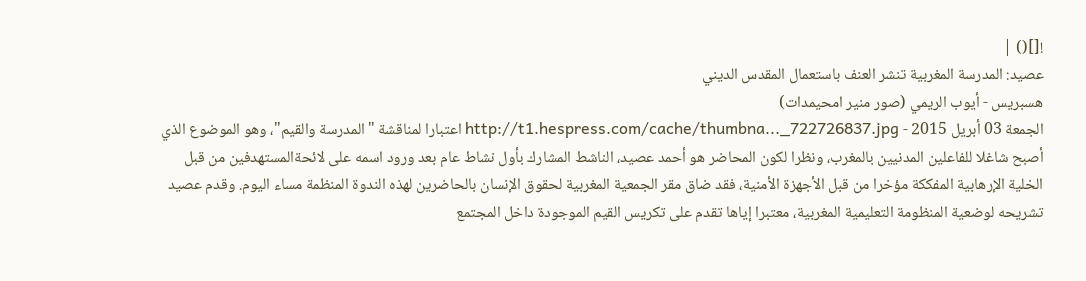![]() |
عصيد: المدرسة المغربية تنشر العنف باستعمال المقدس الديني
هسبريس - أيوب الريمي (صور منير امحيمدات)
الجمعة 03 أبريل 2015 - http://t1.hespress.com/cache/thumbna..._722726837.jpg اعتبارا لمناقشة "المدرسة والقيم"، وهو الموضوع الذي أصبح شاغلا للفاعلين المدنيين بالمغرب، ونظرا لكون المحاضر هو أحمد عصيد، الناشط المشارك بأول نشاط عام بعد ورود اسمه على لائحةالمستهدفين من قبل الخلية الإرهابية المفككة مؤخرا من قبل الأجهزة الأمنية، فقد ضاق مقر الجمعية المغربية لحقوق الإنسان بالحاضرين لهذه الندوة المنظمة مساء اليوم. وقدم عصيد تشريحه لوضعية المنظومة التعليمية المغربية، معتبرا إياها تقدم على تكريس القيم الموجودة داخل المجتمع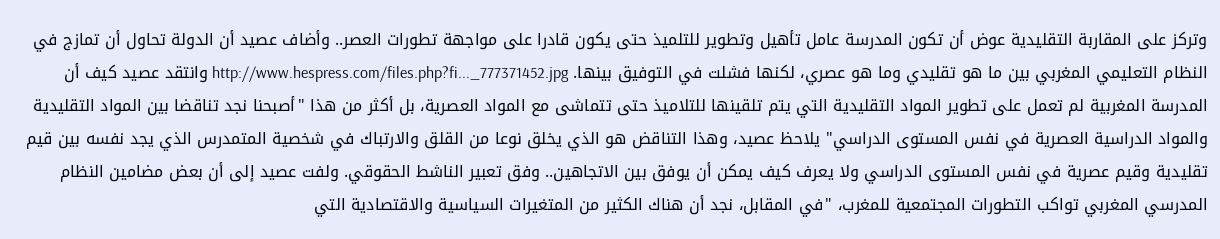وتركز على المقاربة التقليدية عوض أن تكون المدرسة عامل تأهيل وتطوير للتلميذ حتى يكون قادرا على مواجهة تطورات العصر.. وأضاف عصيد أن الدولة تحاول أن تمازج في النظام التعليمي المغربي بين ما هو تقليدي وما هو عصري، لكنها فشلت في التوفيق بينها. http://www.hespress.com/files.php?fi..._777371452.jpg وانتقد عصيد كيف أن المدرسة المغربية لم تعمل على تطوير المواد التقليدية التي يتم تلقينها للتلاميذ حتى تتماشى مع المواد العصرية، بل أكثر من هذا "أصبحنا نجد تناقضا بين المواد التقليدية والمواد الدراسية العصرية في نفس المستوى الدراسي" يلاحظ عصيد، وهذا التناقض هو الذي يخلق نوعا من القلق والارتباك في شخصية المتمدرس الذي يجد نفسه بين قيم تقليدية وقيم عصرية في نفس المستوى الدراسي ولا يعرف كيف يمكن أن يوفق بين الاتجاهين.. وفق تعبير الناشط الحقوقي. ولفت عصيد إلى أن بعض مضامين النظام المدرسي المغربي تواكب التطورات المجتمعية للمغرب، "في المقابل، نجد أن هناك الكثير من المتغيرات السياسية والاقتصادية التي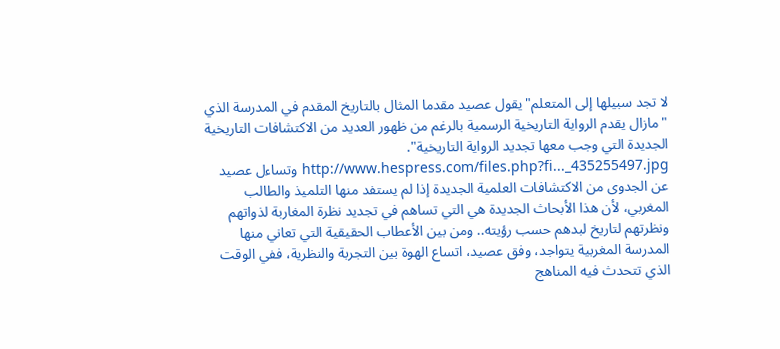لا تجد سبيلها إلى المتعلم"يقول عصيد مقدما المثال بالتاريخ المقدم في المدرسة الذي "مازال يقدم الرواية التاريخية الرسمية بالرغم من ظهور العديد من الاكتشافات التاريخية الجديدة التي وجب معها تجديد الرواية التاريخية". http://www.hespress.com/files.php?fi..._435255497.jpg وتساءل عصيد عن الجدوى من الاكتشافات العلمية الجديدة إذا لم يستفد منها التلميذ والطالب المغربي، لأن هذا الأبحاث الجديدة هي التي تساهم في تجديد نظرة المغاربة لذواتهم ونظرتهم لتاريخ لبدهم حسب رؤيته.. ومن بين الأعطاب الحقيقية التي تعاني منها المدرسة المغربية يتواجد، وفق عصيد، اتساع الهوة بين التجربة والنظرية، ففي الوقت الذي تتحدث فيه المناهج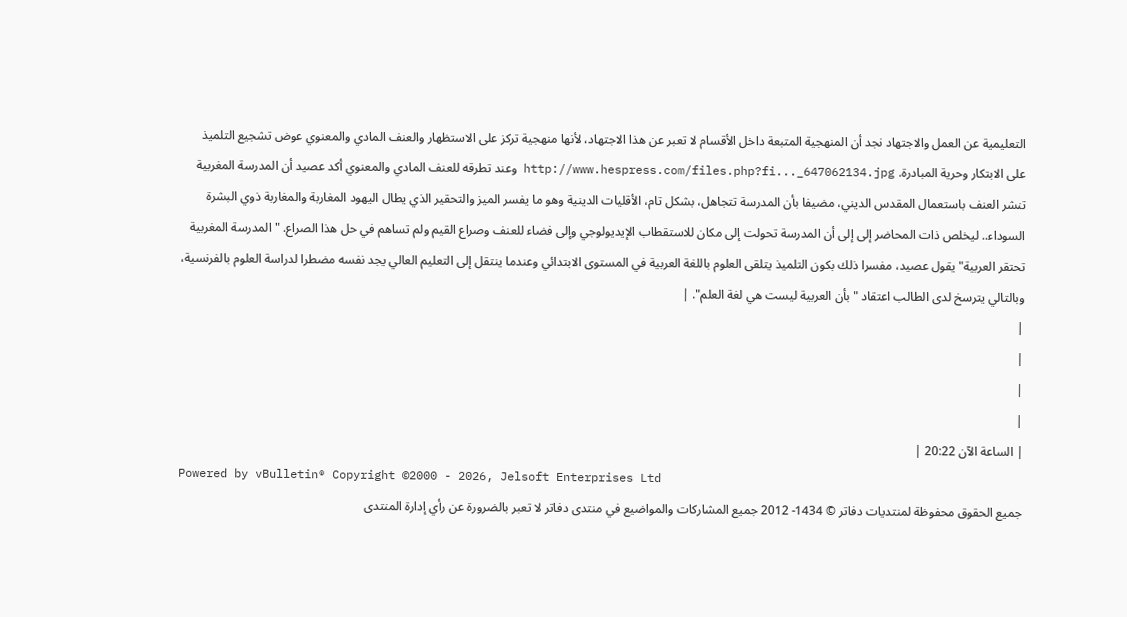التعليمية عن العمل والاجتهاد نجد أن المنهجية المتبعة داخل الأقسام لا تعبر عن هذا الاجتهاد، لأنها منهجية تركز على الاستظهار والعنف المادي والمعنوي عوض تشجيع التلميذ على الابتكار وحرية المبادرة. http://www.hespress.com/files.php?fi..._647062134.jpg وعند تطرقه للعنف المادي والمعنوي أكد عصيد أن المدرسة المغربية تنشر العنف باستعمال المقدس الديني، مضيفا بأن المدرسة تتجاهل، بشكل تام، الأقليات الدينية وهو ما يفسر الميز والتحقير الذي يطال اليهود المغاربة والمغاربة ذوي البشرة السوداء.. ليخلص ذات المحاضر إلى إلى أن المدرسة تحولت إلى مكان للاستقطاب الإيديولوجي وإلى فضاء للعنف وصراع القيم ولم تساهم في حل هذا الصراع. "المدرسة المغربية تحتقر العربية" يقول عصيد، مفسرا ذلك بكون التلميذ يتلقى العلوم باللغة العربية في المستوى الابتدائي وعندما ينتقل إلى التعليم العالي يجد نفسه مضطرا لدراسة العلوم بالفرنسية، وبالتالي يترسخ لدى الطالب اعتقاد "بأن العربية ليست هي لغة العلم". |
|
|
|
|
| الساعة الآن 20:22 |
Powered by vBulletin® Copyright ©2000 - 2026, Jelsoft Enterprises Ltd
جميع الحقوق محفوظة لمنتديات دفاتر © 1434- 2012 جميع المشاركات والمواضيع في منتدى دفاتر لا تعبر بالضرورة عن رأي إدارة المنتدى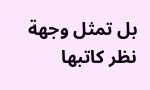بل تمثل وجهة نظر كاتبها